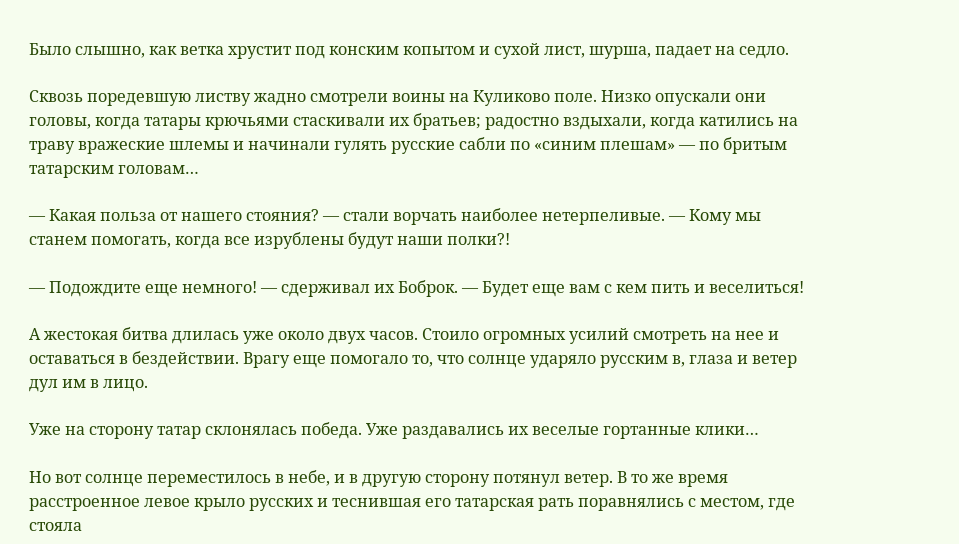Было слышно, как ветка хрустит под конским копытом и сухой лист, шурша, падает на седло.

Сквозь поредевшую листву жадно смотрели воины на Куликово поле. Низко опускали они головы, когда татары крючьями стаскивали их братьев; радостно вздыхали, когда катились на траву вражеские шлемы и начинали гулять русские сабли по «синим плешам» — по бритым татарским головам…

— Какая польза от нашего стояния? — стали ворчать наиболее нетерпеливые. — Кому мы станем помогать, когда все изрублены будут наши полки?!

— Подождите еще немного! — сдерживал их Боброк. — Будет еще вам с кем пить и веселиться!

А жестокая битва длилась уже около двух часов. Стоило огромных усилий смотреть на нее и оставаться в бездействии. Врагу еще помогало то, что солнце ударяло русским в, глаза и ветер дул им в лицо.

Уже на сторону татар склонялась победа. Уже раздавались их веселые гортанные клики…

Но вот солнце переместилось в небе, и в другую сторону потянул ветер. В то же время расстроенное левое крыло русских и теснившая его татарская рать поравнялись с местом, где стояла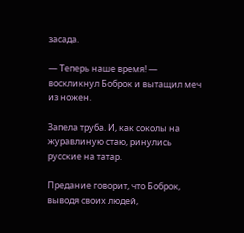засада.

— Теперь наше время! — воскликнул Боброк и вытащил меч из ножен.

Запела труба. И, как соколы на журавлиную стаю, ринулись русские на татар.

Предание говорит, что Боброк, выводя своих людей,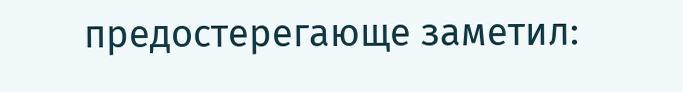предостерегающе заметил: